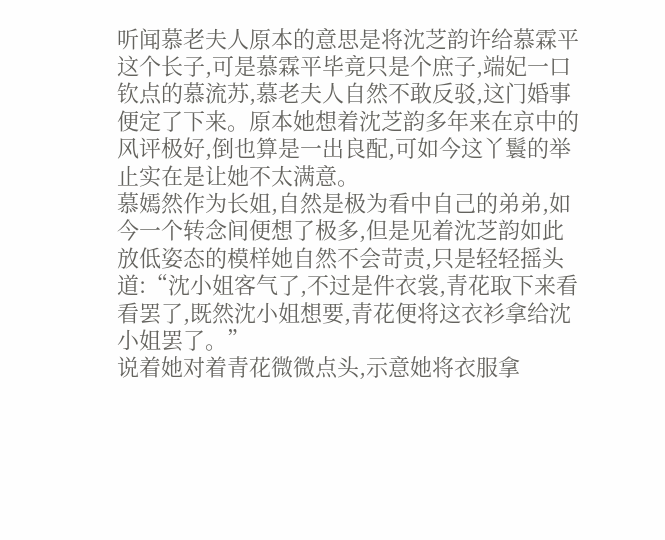听闻慕老夫人原本的意思是将沈芝韵许给慕霖平这个长子,可是慕霖平毕竟只是个庶子,端妃一口钦点的慕流苏,慕老夫人自然不敢反驳,这门婚事便定了下来。原本她想着沈芝韵多年来在京中的风评极好,倒也算是一出良配,可如今这丫鬟的举止实在是让她不太满意。
慕嫣然作为长姐,自然是极为看中自己的弟弟,如今一个转念间便想了极多,但是见着沈芝韵如此放低姿态的模样她自然不会苛责,只是轻轻摇头道:“沈小姐客气了,不过是件衣裳,青花取下来看看罢了,既然沈小姐想要,青花便将这衣衫拿给沈小姐罢了。”
说着她对着青花微微点头,示意她将衣服拿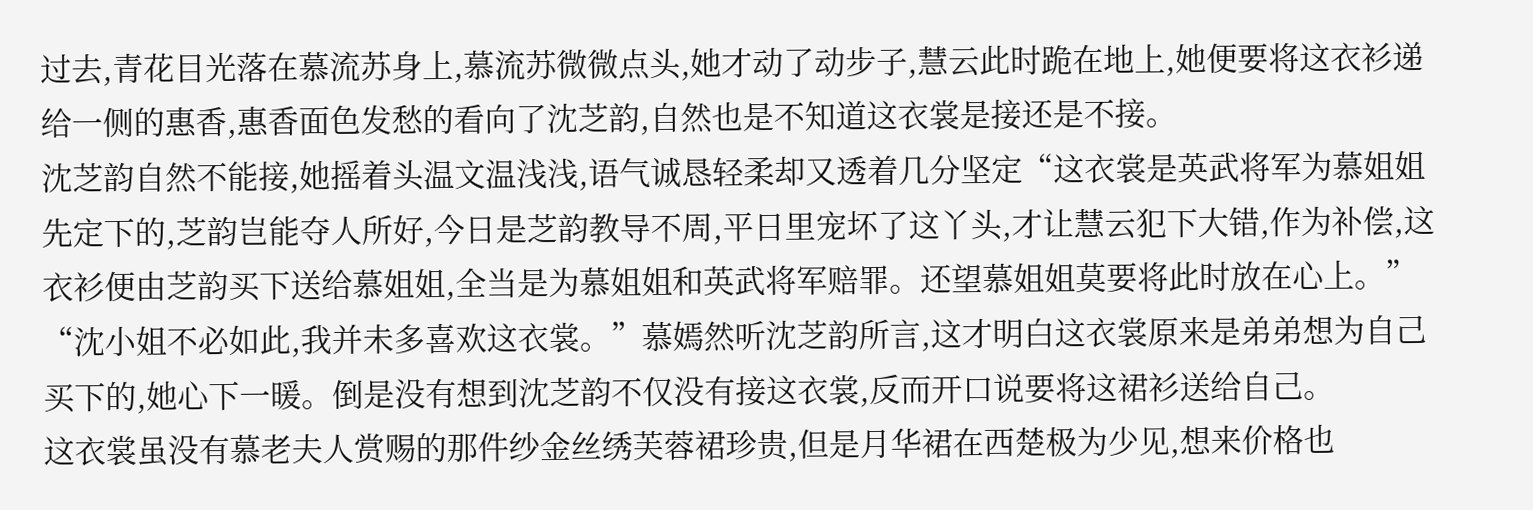过去,青花目光落在慕流苏身上,慕流苏微微点头,她才动了动步子,慧云此时跪在地上,她便要将这衣衫递给一侧的惠香,惠香面色发愁的看向了沈芝韵,自然也是不知道这衣裳是接还是不接。
沈芝韵自然不能接,她摇着头温文温浅浅,语气诚恳轻柔却又透着几分坚定“这衣裳是英武将军为慕姐姐先定下的,芝韵岂能夺人所好,今日是芝韵教导不周,平日里宠坏了这丫头,才让慧云犯下大错,作为补偿,这衣衫便由芝韵买下送给慕姐姐,全当是为慕姐姐和英武将军赔罪。还望慕姐姐莫要将此时放在心上。”
“沈小姐不必如此,我并未多喜欢这衣裳。”慕嫣然听沈芝韵所言,这才明白这衣裳原来是弟弟想为自己买下的,她心下一暖。倒是没有想到沈芝韵不仅没有接这衣裳,反而开口说要将这裙衫送给自己。
这衣裳虽没有慕老夫人赏赐的那件纱金丝绣芙蓉裙珍贵,但是月华裙在西楚极为少见,想来价格也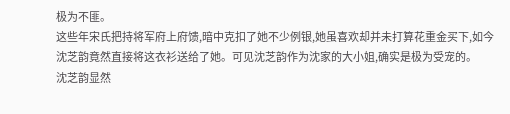极为不匪。
这些年宋氏把持将军府上府馈,暗中克扣了她不少例银,她虽喜欢却并未打算花重金买下,如今沈芝韵竟然直接将这衣衫送给了她。可见沈芝韵作为沈家的大小姐,确实是极为受宠的。
沈芝韵显然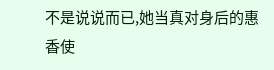不是说说而已,她当真对身后的惠香使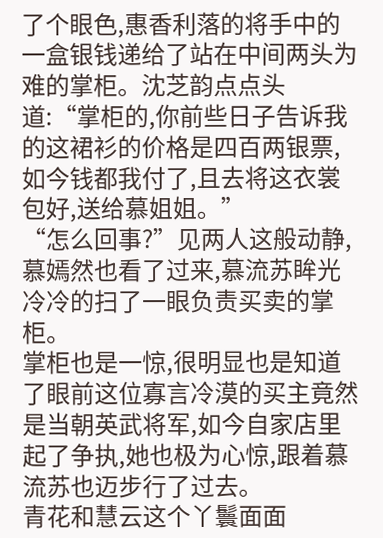了个眼色,惠香利落的将手中的一盒银钱递给了站在中间两头为难的掌柜。沈芝韵点点头道:“掌柜的,你前些日子告诉我的这裙衫的价格是四百两银票,如今钱都我付了,且去将这衣裳包好,送给慕姐姐。”
“怎么回事?”见两人这般动静,慕嫣然也看了过来,慕流苏眸光冷冷的扫了一眼负责买卖的掌柜。
掌柜也是一惊,很明显也是知道了眼前这位寡言冷漠的买主竟然是当朝英武将军,如今自家店里起了争执,她也极为心惊,跟着慕流苏也迈步行了过去。
青花和慧云这个丫鬟面面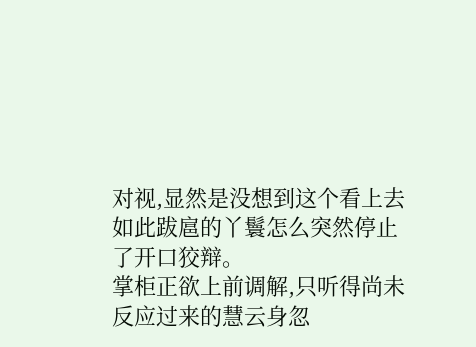对视,显然是没想到这个看上去如此跋扈的丫鬟怎么突然停止了开口狡辩。
掌柜正欲上前调解,只听得尚未反应过来的慧云身忽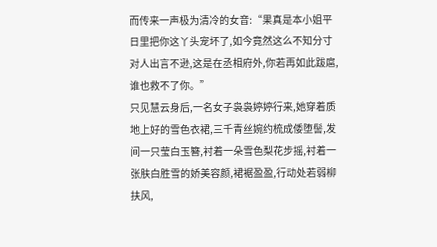而传来一声极为清冷的女音:“果真是本小姐平日里把你这丫头宠坏了,如今竟然这么不知分寸对人出言不逊,这是在丞相府外,你若再如此跋扈,谁也救不了你。”
只见慧云身后,一名女子袅袅婷婷行来,她穿着质地上好的雪色衣裙,三千青丝婉约梳成倭堕髻,发间一只莹白玉簪,衬着一朵雪色梨花步摇,衬着一张肤白胜雪的娇美容颜,裙裾盈盈,行动处若弱柳扶风,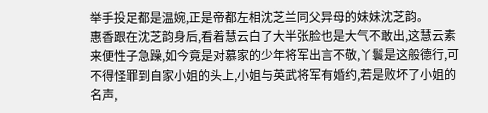举手投足都是温婉,正是帝都左相沈芝兰同父异母的妹妹沈芝韵。
惠香跟在沈芝韵身后,看着慧云白了大半张脸也是大气不敢出,这慧云素来便性子急躁,如今竟是对慕家的少年将军出言不敬,丫鬟是这般德行,可不得怪罪到自家小姐的头上,小姐与英武将军有婚约,若是败坏了小姐的名声,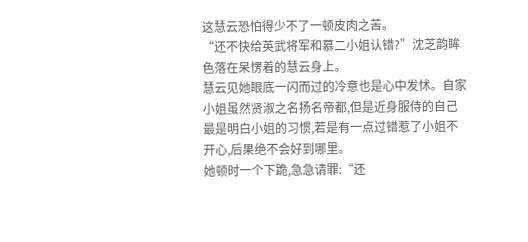这慧云恐怕得少不了一顿皮肉之苦。
“还不快给英武将军和慕二小姐认错?”沈芝韵眸色落在呆愣着的慧云身上。
慧云见她眼底一闪而过的冷意也是心中发怵。自家小姐虽然贤淑之名扬名帝都,但是近身服侍的自己最是明白小姐的习惯,若是有一点过错惹了小姐不开心,后果绝不会好到哪里。
她顿时一个下跪,急急请罪:“还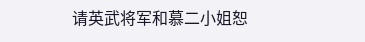请英武将军和慕二小姐恕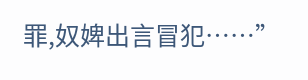罪,奴婢出言冒犯……”